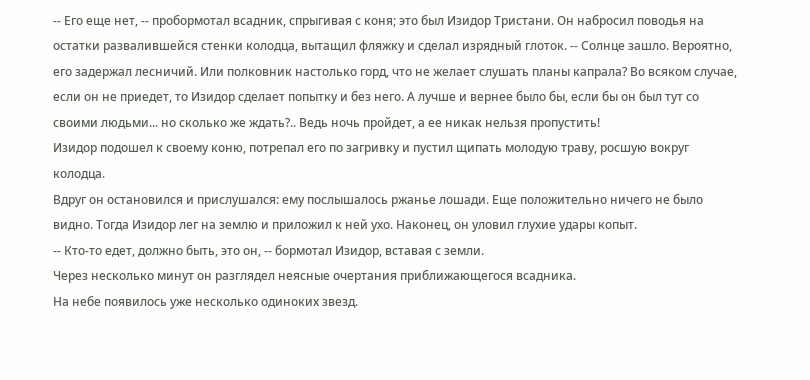-- Его еще нет, -- пробормотал всадник, спрыгивая с коня; это был Изидор Тристани. Он набросил поводья на остатки развалившейся стенки колодца, вытащил фляжку и сделал изрядный глоток. -- Солнце зашло. Вероятно, его задержал лесничий. Или полковник настолько горд, что не желает слушать планы капрала? Во всяком случае, если он не приедет, то Изидор сделает попытку и без него. А лучше и вернее было бы, если бы он был тут со своими людьми... но сколько же ждать?.. Ведь ночь пройдет, а ее никак нельзя пропустить!
Изидор подошел к своему коню, потрепал его по загривку и пустил щипать молодую траву, росшую вокруг колодца.
Вдруг он остановился и прислушался: ему послышалось ржанье лошади. Еще положительно ничего не было видно. Тогда Изидор лег на землю и приложил к ней ухо. Наконец, он уловил глухие удары копыт.
-- Кто-то едет, должно быть, это он, -- бормотал Изидор, вставая с земли.
Через несколько минут он разглядел неясные очертания приближающегося всадника.
На небе появилось уже несколько одиноких звезд.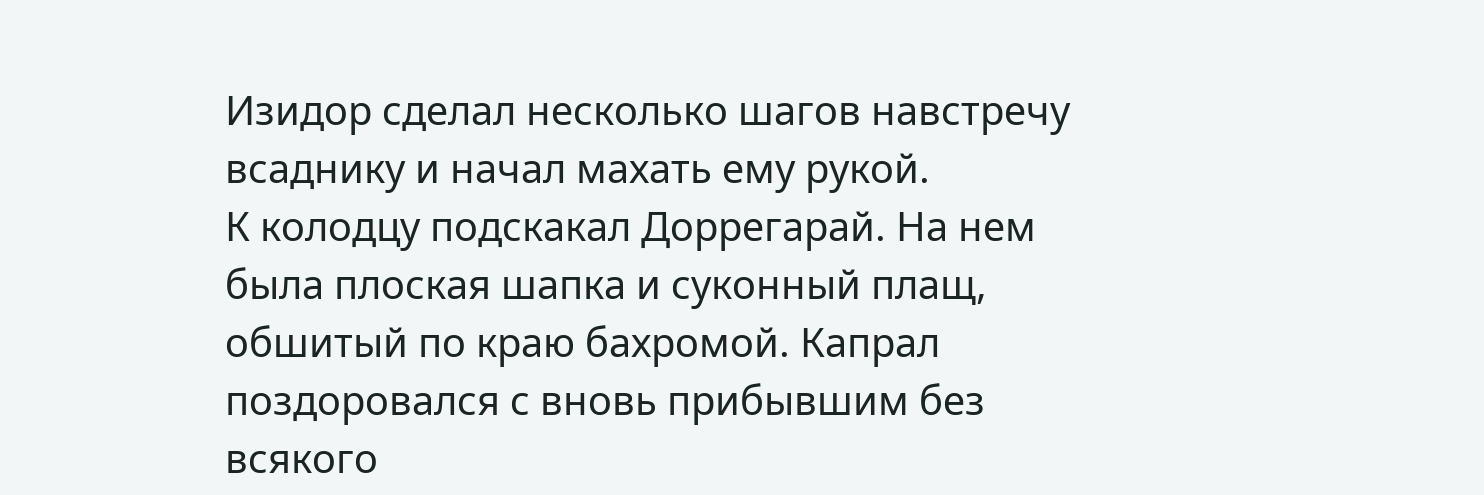Изидор сделал несколько шагов навстречу всаднику и начал махать ему рукой.
К колодцу подскакал Доррегарай. На нем была плоская шапка и суконный плащ, обшитый по краю бахромой. Капрал поздоровался с вновь прибывшим без всякого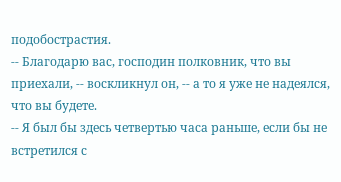подобострастия.
-- Благодарю вас, господин полковник, что вы приехали, -- воскликнул он, -- а то я уже не надеялся, что вы будете.
-- Я был бы здесь четвертью часа раньше, если бы не встретился с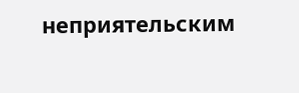неприятельским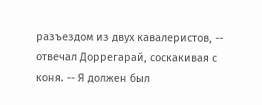разъездом из двух кавалеристов, -- отвечал Доррегарай, соскакивая с коня. -- Я должен был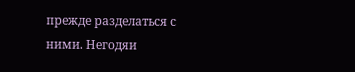прежде разделаться с ними. Негодяи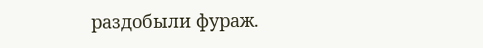раздобыли фураж.